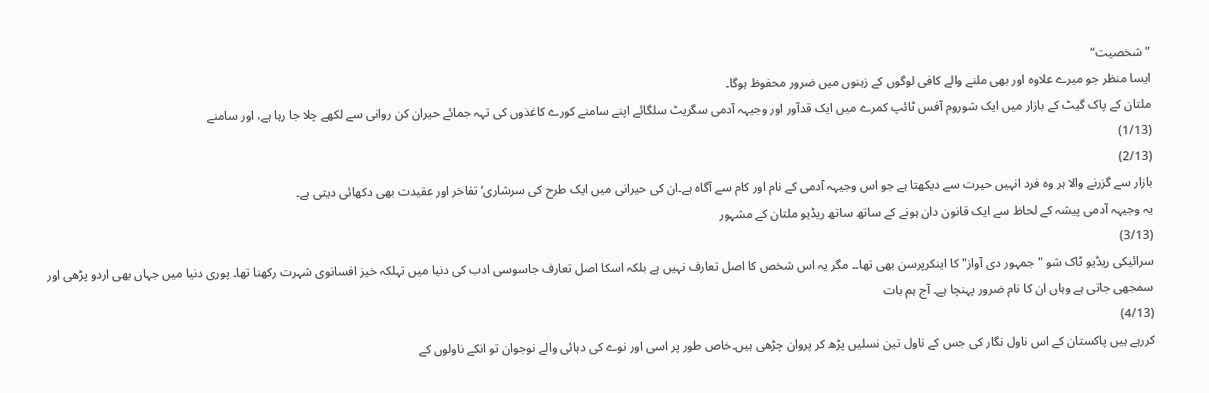”شخصیت“
ایسا منظر جو میرے علاوہ اور بھی ملنے والے کافی لوگوں کے زہنوں میں ضرور محفوظ ہوگا۔
ملتان کے پاک گیٹ کے بازار میں ایک شوروم آفس ٹائپ کمرے میں ایک قدآور اور وجیہہ آدمی سگریٹ سلگائے اپنے سامنے کورے کاغذوں کی تہہ جمائے حیران کن روانی سے لکھے چلا جا رہا ہے، اور سامنے
(1/13)
(2/13)
بازار سے گزرنے والا ہر وہ فرد انہیں حیرت سے دیکھتا ہے جو اس وجیہہ آدمی کے نام اور کام سے آگاہ ہے۔ان کی حیرانی میں ایک طرح کی سرشاری‘ تفاخر اور عقیدت بھی دکھائی دیتی ہے۔
یہ وجیہہ آدمی پیشہ کے لحاظ سے ایک قانون دان ہونے کے ساتھ ساتھ ریڈیو ملتان کے مشہور
(3/13)
سرائیکی ریڈیو ٹاک شو "جمہور دی آواز" کا اینکرپرسن بھی تھا۔۔ مگر یہ اس شخص کا اصل تعارف نہیں ہے بلکہ اسکا اصل تعارف جاسوسی ادب کی دنیا میں تہلکہ خیز افسانوی شہرت رکھنا تھا۔ پوری دنیا میں جہاں بھی اردو پڑھی اور سمجھی جاتی ہے وہاں ان کا نام ضرور پہنچا ہے۔ آج ہم بات
(4/13)
کررہے ہیں پاکستان کے اس ناول نگار کی جس کے ناول تین نسلیں پڑھ کر پروان چڑھی ہیں۔خاص طور پر اسی اور نوے کی دہائی والے نوجوان تو انکے ناولوں کے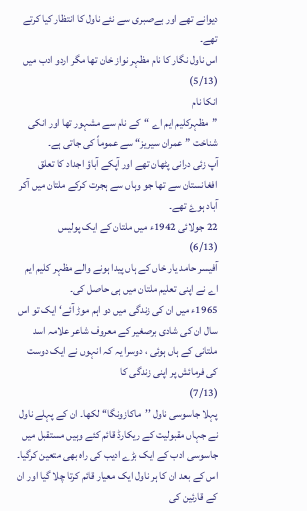دیوانے تھے اور بےصبری سے نئے ناول کا انتظار کیا کرتے تھے۔
اس ناول نگار کا نام مظہر نواز خان تھا مگر اردو ادب میں
(5/13)
انکا نام
”مظہرکلیم ایم اے “کے نام سے مشہور تھا اور انکی شناخت ”عمران سیریز“ سے عموماً کی جاتی ہے۔
آپ زئی درانی پٹھان تھے اور آپکے آباؤ اجداد کا تعلق افغانستان سے تھا جو وہاں سے ہجرت کرکے ملتان میں آکر آباد ہوۓ تھے۔
22 جولائی 1942ء میں ملتان کے ایک پولیس
(6/13)
آفیسر حامد یار خاں کے ہاں پیدا ہونے والے مظہر کلیم ایم اے نے اپنی تعلیم ملتان میں ہی حاصل کی۔
1965ء میں ان کی زندگی میں دو اہم موڑ آئے‘ ایک تو اس سال ان کی شادی برصغیر کے معروف شاعر علامہ اسد ملتانی کے ہاں ہوئی ، دوسرا یہ کہ انہوں نے ایک دوست کی فرمائش پر اپنی زندگی کا
(7/13)
پہلا جاسوسی ناول ’’ماکازونگا‘‘ لکھا۔ ان کے پہلے ناول نے جہاں مقبولیت کے ریکارڈ قائم کئے وہیں مستقبل میں جاسوسی ادب کے ایک بڑے ادیب کی راہ بھی متعین کرگیا۔ اس کے بعد ان کا ہر ناول ایک معیار قائم کرتا چلا گیا اور ان کے قارئین کی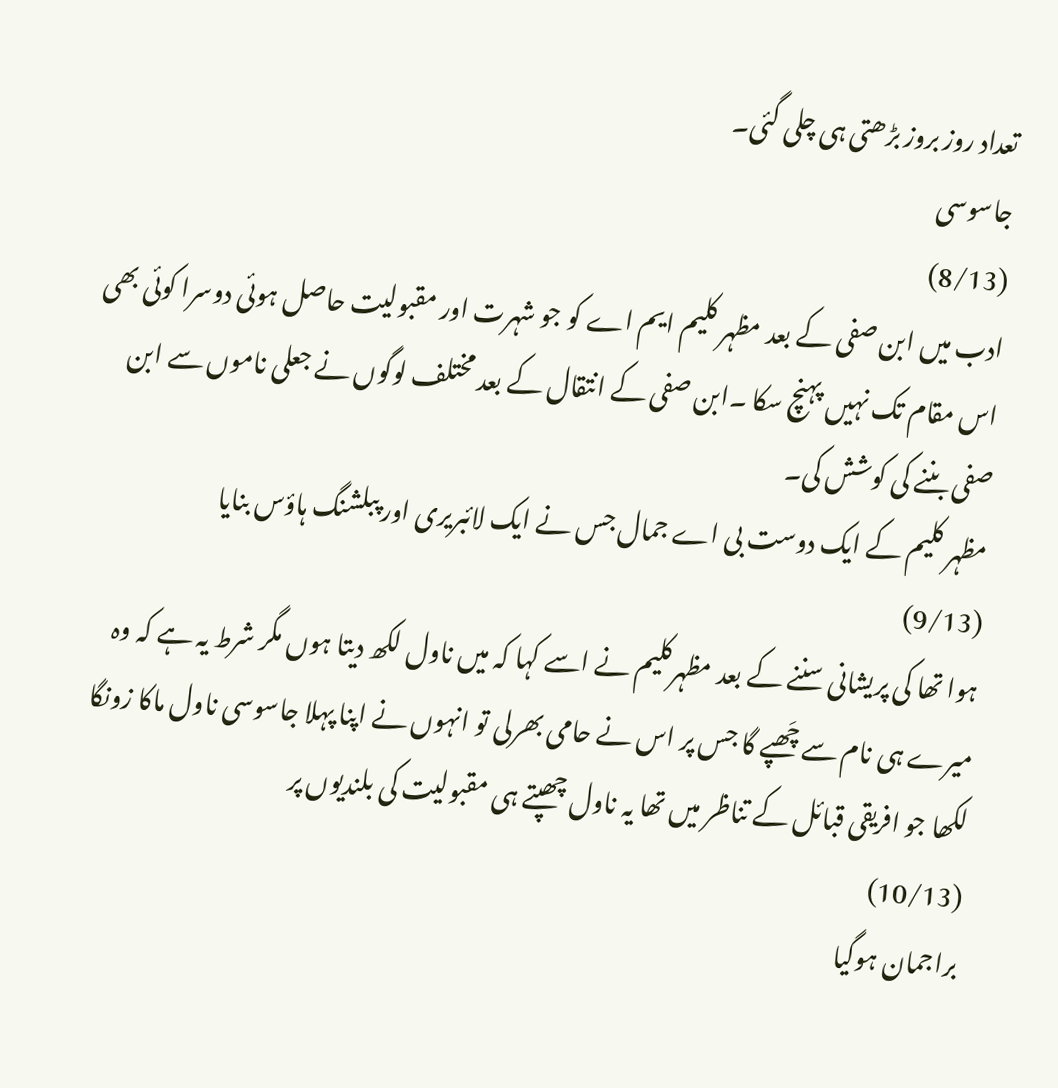تعداد روز بروز بڑھتی ہی چلی گئی۔
جاسوسی
(8/13)
ادب میں ابن صفی کے بعد مظہر کلیم ایم اے کو جو شہرت اور مقبولیت حاصل ہوئی دوسرا کوئی بھی اس مقام تک نہیں پہنچ سکا ۔ابن صفی کے انتقال کے بعد مختلف لوگوں نے جعلی ناموں سے ابن صفی بننے کی کوشش کی۔
مظہر کلیم کے ایک دوست بی اے جمال جس نے ایک لائبریری اور پبلشنگ ہاؤس بنایا
(9/13)
ہوا تھا کی پریشانی سننے کے بعد مظہرکلیم نے اسے کہا کہ میں ناول لکھ دیتا ہوں مگر شرط یہ ہے کہ وہ میرے ہی نام سے چَھپے گا جس پر اس نے حامی بھرلی تو انہوں نے اپنا پہلا جاسوسی ناول ماکا زونگا لکھا جو افریقی قبائل کے تناظر میں تھا یہ ناول چھپتے ہی مقبولیت کی بلندیوں پر
(10/13)
براجمان ہوگیا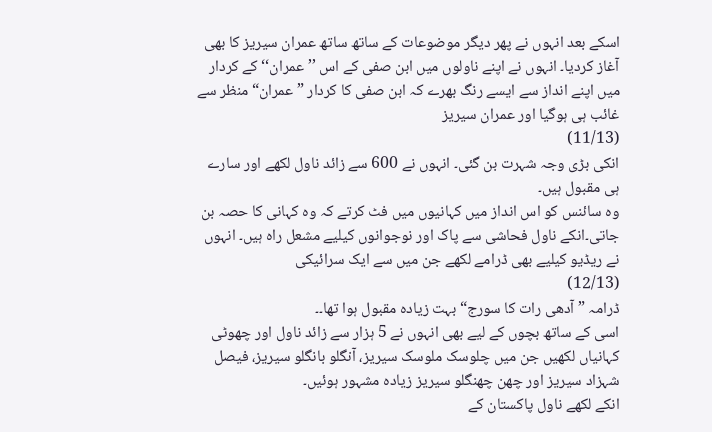اسکے بعد انہوں نے پھر دیگر موضوعات کے ساتھ ساتھ عمران سیریز کا بھی آغاز کردیا۔ انہوں نے اپنے ناولوں میں ابن صفی کے اس ’’عمران‘‘ کے کردار میں اپنے انداز سے ایسے رنگ بھرے کہ ابن صفی کا کردار ”عمران“منظر سے غائب ہی ہوگیا اور عمران سیریز
(11/13)
انکی بڑی وجہ شہرت بن گئی۔ انہوں نے 600 سے زائد ناول لکھے اور سارے ہی مقبول ہیں۔
وہ سائنس کو اس انداز میں کہانیوں میں فٹ کرتے کہ وہ کہانی کا حصہ بن جاتی۔انکے ناول فحاشی سے پاک اور نوجوانوں کیلیے مشعل راہ ہیں۔ انہوں نے ریڈیو کیلیے بھی ڈرامے لکھے جن میں سے ایک سرائیکی
(12/13)
ڈرامہ ” آدھی رات کا سورج“ بہت زیادہ مقبول ہوا تھا۔۔
اسی کے ساتھ بچوں کے لیے بھی انہوں نے 5 ہزار سے زائد ناول اور چھوٹی کہانیاں لکھیں جن میں چلوسک ملوسک سیریز، آنگلو بانگلو سیریز، فیصل شہزاد سیریز اور چھن چھنگلو سیریز زیادہ مشہور ہوئیں۔
انکے لکھے ناول پاکستان کے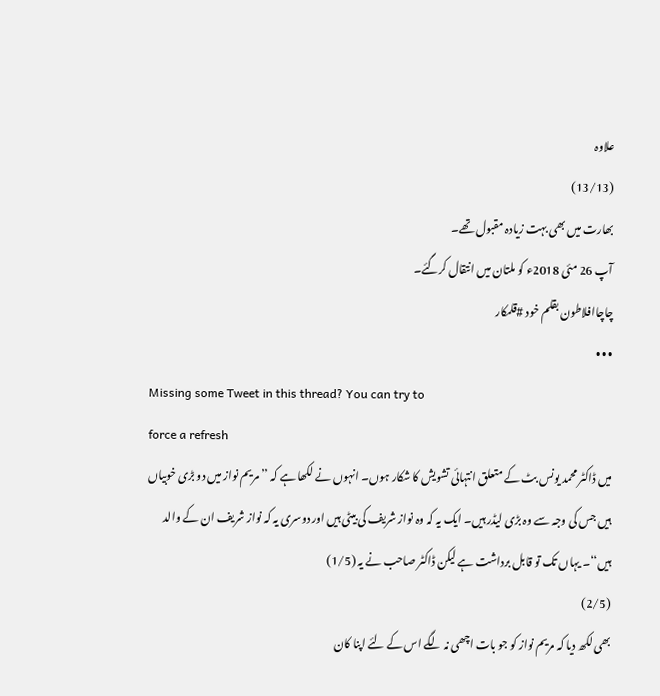علاوہ
(13/13)
بھارت میں بھی بہت زیادہ مقبول تھے۔
آپ 26 مئی 2018ء کو ملتان میں انتقال کرگئے۔
چاچاافلاطون بقلم خود #قلمکار
• • •
Missing some Tweet in this thread? You can try to
force a refresh
میں ڈاکٹر محمد یونس بٹ کے متعلق انتہائی تشویش کا شکار ہوں۔ انہوں نے لکھا ہے کہ ’’مریم نواز میں دو بڑی خوبیاں ہیں جس کی وجہ سے وہ بڑی لیڈر ہیں۔ ایک یہ کہ وہ نواز شریف کی بیٹی ہیں اور دوسری یہ کہ نواز شریف ان کے والد ہیں‘‘۔ یہاں تک تو قابل برداشت ہے لیکن ڈاکٹر صاحب نے یہ (1/5)
(2/5)
بھی لکھ دیا کہ مریم نواز کو جو بات اچھی نہ لگے اس کے لئے اپنا کان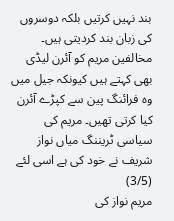بند نہیں کرتیں بلکہ دوسروں کی زبان بند کردیتی ہیں۔ مخالفین مریم کو آئرن لیڈی بھی کہتے ہیں کیونکہ جیل میں وہ فرائنگ پین سے کپڑے آئرن کیا کرتی تھیں۔ مریم کی سیاسی ٹریننگ میاں نواز شریف نے خود کی ہے اسی لئے
(3/5)
مریم نواز کی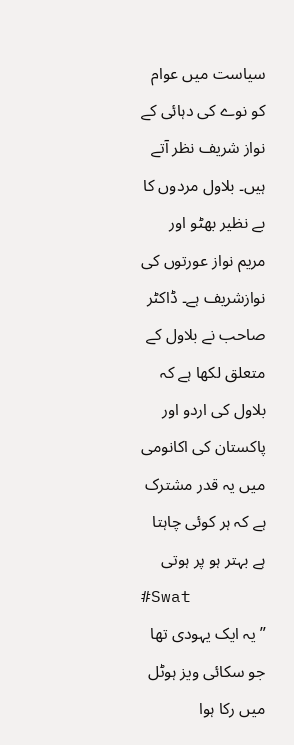سیاست میں عوام کو نوے کی دہائی کے نواز شریف نظر آتے ہیں۔ بلاول مردوں کا بے نظیر بھٹو اور مریم نواز عورتوں کی نوازشریف ہے۔ ڈاکٹر صاحب نے بلاول کے متعلق لکھا ہے کہ بلاول کی اردو اور پاکستان کی اکانومی میں یہ قدر مشترک ہے کہ ہر کوئی چاہتا ہے بہتر ہو پر ہوتی
#Swat
” یہ ایک یہودی تھا جو سکائی ویز ہوٹل میں رکا ہوا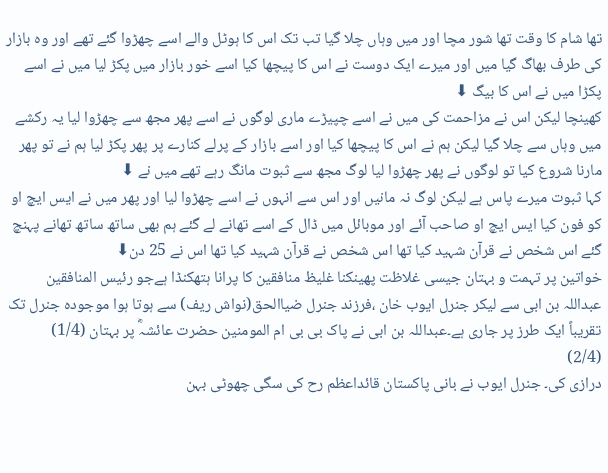تھا شام کا وقت تھا شور مچا اور میں وہاں چلا گیا تب تک اس کا ہوٹل والے اسے چھڑوا گئے تھے اور وہ بازار کی طرف بھاگ گیا میں اور میرے ایک دوست نے اس کا پیچھا کیا اسے خور بازار میں پکڑ لیا میں نے اسے پکڑا میں نے اس کا بیگ ⬇
کھینچا لیکن اس نے مزاحمت کی میں نے اسے چپیڑے ماری لوگوں نے اسے پھر مجھ سے چھڑوا لیا یہ رکشے میں وہاں سے چلا گیا لیکن ہم نے اس کا پیچھا کیا اور اسے بازار کے پرلے کنارے پر پھر پکڑ لیا ہم نے تو پھر مارنا شروع کیا تو لوگوں نے پھر چھڑوا لیا لوگ مجھ سے ثبوت مانگ رہے تھے میں نے ⬇
کہا ثبوت میرے پاس ہے لیکن لوگ نہ مانیں اور اس سے انہوں نے اسے چھڑوا لیا اور پھر میں نے ایس ایچ او کو فون کیا ایس ایچ او صاحب آئے اور موبائل میں ڈال کے اسے تھانے لے گئے ہم بھی ساتھ ساتھ تھانے پہنچ گئے اس شخص نے قرآن شہید کیا تھا اس شخص نے قرآن شہید کیا تھا اس نے 25 دن⬇
خواتین پر تہمت و بہتان جیسی غلاظت پھینکنا غلیظ منافقین کا پرانا ہتھکنڈا ہےجو رئیس المنافقین عبداللہ بن ابی سے لیکر جنرل ایوب خان ،فرزند جنرل ضیاالحق(نواش ریف) سے ہوتا ہوا موجودہ جنرل تک تقریباً ایک طرز پر جاری ہے۔عبداللہ بن ابی نے پاک بی بی ام المومنین حضرت عائشہؓ پر بہتان (1/4)
(2/4)
درازی کی۔ جنرل ایوب نے بانی پاکستان قائداعظم رح کی سگی چھوٹی بہن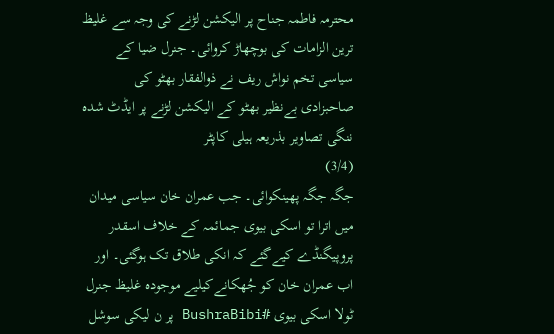محترمہ فاطمہ جناح پر الیکشن لڑنے کی وجہ سے غلیظ ترین الزامات کی بوچھاڑ کروائی۔ جنرل ضیا کے سیاسی تخم نواش ریف نے ذوالفقار بھٹو کی صاحبزادی بےنظیر بھٹو کے الیکشن لڑنے پر ایڈٹ شدہ ننگی تصاویر بذریعہ ہیلی کاپٹر
(3/4)
جگہ جگہ پھینکوائی۔ جب عمران خان سیاسی میدان میں اترا تو اسکی بیوی جمائمہ کے خلاف اسقدر پروپیگنڈے کیےگئے کہ انکی طلاق تک ہوگئی۔ اور اب عمران خان کو جُھکانےکیلیے موجودہ غلیظ جنرل ٹولا اسکی بیوی #BushraBibi پر ن لیکی سوشل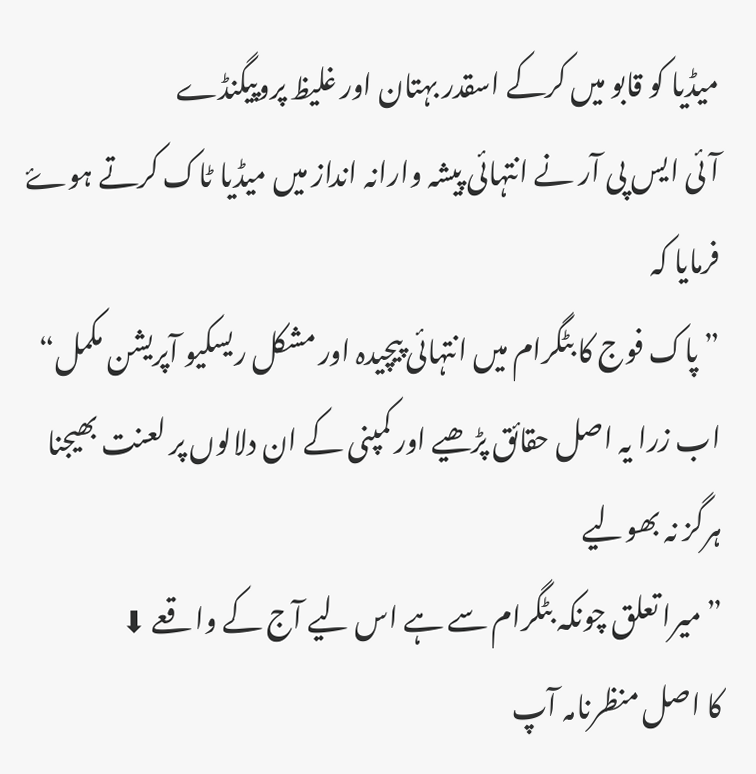میڈیا کو قابو میں کرکے اسقدر بہتان اور غلیظ پروپیگنڈے
آئی ایس پی آر نے انتہائی پیشہ وارانہ انداز میں میڈیا ٹاک کرتے ہوۓ فرمایا کہ
” پاک فوج کا بٹگرام میں انتہائی پیچیدہ اور مشکل ریسکیو آپریشن مکمل“
اب زرا یہ اصل حقائق پڑھیے اور کمپنی کے ان دلالوں پر لعنت بھیجنا ہرگز نہ بھولیے
”میرا تعلق چونکہ بٹگرام سے ہے اس لیے آج کے واقعے ⬇
کا اصل منظرنامہ آپ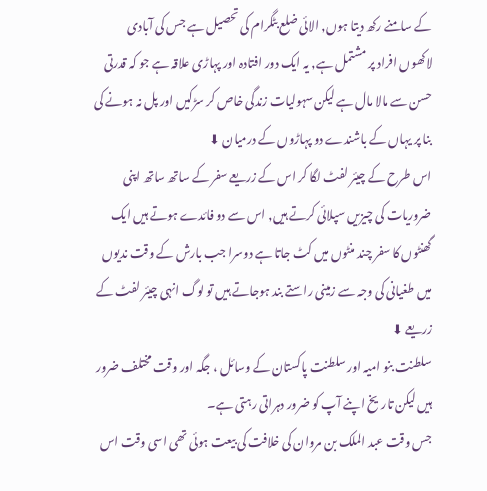کے سامنے رکھ دیتا ہوں, الائی ضلع بٹگرام کی تحصیل ہے جس کی آبادی لاکھوں افراد پر مشتمل ہے, یہ ایک دور افتادہ اور پہاڑی علاقہ ہے جو کہ قدرتی حسن سے مالا مال ہے لیکن سہولیات زندگی خاص کر سڑکیں اور پل نہ ہونے کی بنا پر یہاں کے باشندے دو پہاڑوں کے درمیان ⬇
اس طرح کے چیئر لفٹ لگا کر اس کے زریعے سفر کے ساتھ ساتھ اپنی ضروریات کی چیزیں سپلائی کرتے ہیں, اس سے دو فائدے ہوتے ہیں ایک گھنٹوں کا سفر چند منٹوں میں کٹ جاتا ہے دوسرا جب بارش کے وقت ندیوں میں طغیانی کی وجہ سے زمینی راستے بند ہوجاتے ہیں تو لوگ انہی چیئر لفٹ کے زریعے ⬇
سلطنت بنو امیہ اور سلطنت پاکستان کے وسائل ، جگہ اور وقت مختلف ضرور ہیں لیکن تاریخ اپنے آپ کو ضرور دہراتی رہتی ہے۔
جس وقت عبد الملک بن مروان کی خلافت کی بیعت ہوئی تھی اسی وقت اس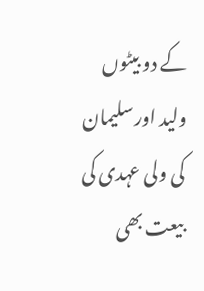کے دو بیٹوں ولید اور سلیمان کی ولی عہدی کی بیعت بھی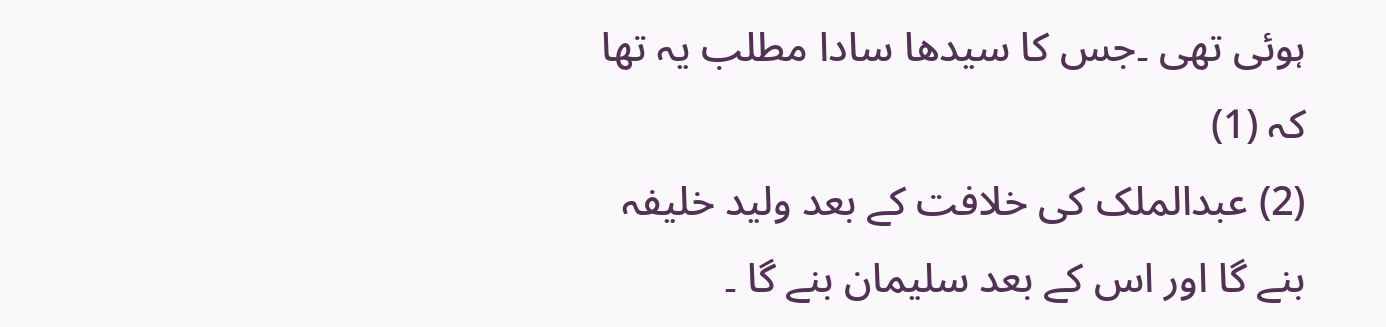ہوئی تھی ۔جس کا سیدھا سادا مطلب یہ تھا کہ (1)
(2) عبدالملک کی خلافت کے بعد ولید خلیفہ بنے گا اور اس کے بعد سلیمان بنے گا ۔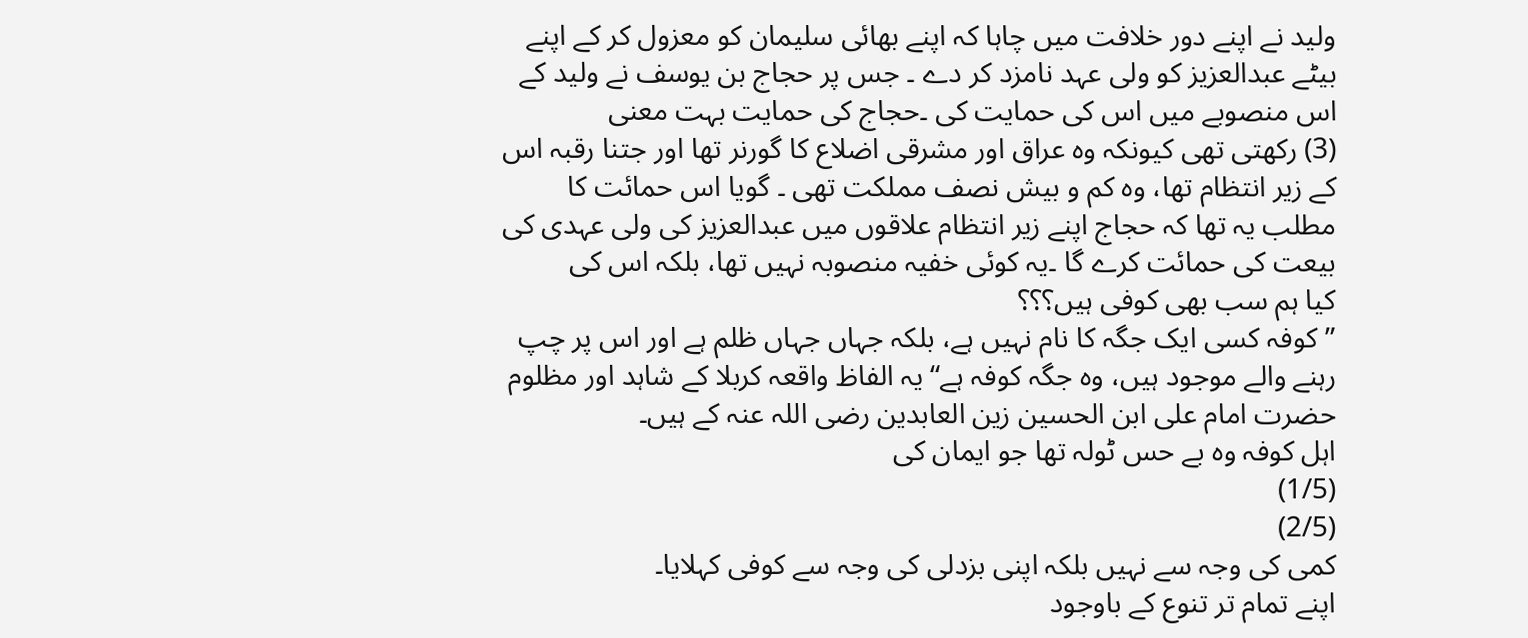ولید نے اپنے دور خلافت میں چاہا کہ اپنے بھائی سلیمان کو معزول کر کے اپنے بیٹے عبدالعزیز کو ولی عہد نامزد کر دے ۔ جس پر حجاج بن یوسف نے ولید کے اس منصوبے میں اس کی حمایت کی ۔حجاج کی حمایت بہت معنی
(3) رکھتی تھی کیونکہ وہ عراق اور مشرقی اضلاع کا گورنر تھا اور جتنا رقبہ اس کے زیر انتظام تھا، وہ کم و بیش نصف مملکت تھی ۔ گویا اس حمائت کا مطلب یہ تھا کہ حجاج اپنے زیر انتظام علاقوں میں عبدالعزیز کی ولی عہدی کی بیعت کی حمائت کرے گا ۔یہ کوئی خفیہ منصوبہ نہیں تھا، بلکہ اس کی
کیا ہم سب بھی کوفی ہیں؟؟؟
”کوفہ کسی ایک جگہ کا نام نہیں ہے، بلکہ جہاں جہاں ظلم ہے اور اس پر چپ رہنے والے موجود ہیں، وہ جگہ کوفہ ہے“ یہ الفاظ واقعہ کربلا کے شاہد اور مظلوم حضرت امام علی ابن الحسین زین العابدین رضی اللہ عنہ کے ہیں۔
اہل کوفہ وہ بے حس ٹولہ تھا جو ایمان کی
(1/5)
(2/5)
کمی کی وجہ سے نہیں بلکہ اپنی بزدلی کی وجہ سے کوفی کہلایا۔
اپنے تمام تر تنوع کے باوجود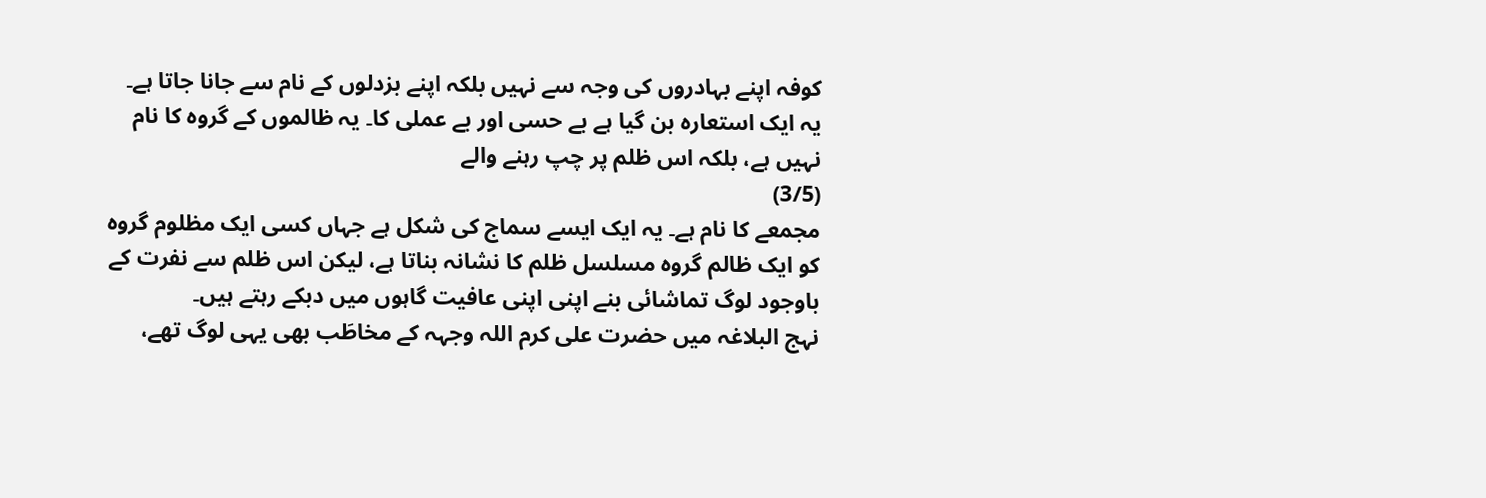کوفہ اپنے بہادروں کی وجہ سے نہیں بلکہ اپنے بزدلوں کے نام سے جانا جاتا ہے۔
یہ ایک استعارہ بن گیا ہے بے حسی اور بے عملی کا۔ یہ ظالموں کے گروہ کا نام نہیں ہے، بلکہ اس ظلم پر چپ رہنے والے
(3/5)
مجمعے کا نام ہے۔ یہ ایک ایسے سماج کی شکل ہے جہاں کسی ایک مظلوم گروہ کو ایک ظالم گروہ مسلسل ظلم کا نشانہ بناتا ہے، لیکن اس ظلم سے نفرت کے باوجود لوگ تماشائی بنے اپنی اپنی عافیت گاہوں میں دبکے رہتے ہیں۔
نہج البلاغہ میں حضرت علی کرم اللہ وجہہ کے مخاطَب بھی یہی لوگ تھے،